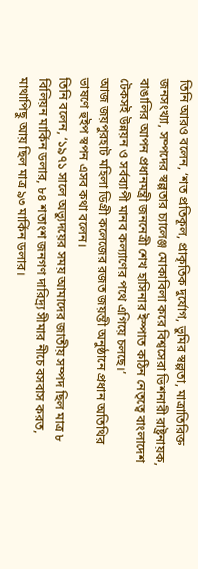তিনি আরও বলেন, ‘শত প্রতিকূল, প্রাকৃতিক দুর্যোগ, ভুমির স্বল্পতা, মাত্রাতিরিক্ত জনসংখ্যা, সম্পদের স্বল্পতার চ্যালেঞ্জ মোকাবিলা করে বিশ্বসেরা ভিশনারী রাষ্ট্রনায়ক, বাঙালির আপন প্রধানমন্ত্রী জননেত্রী শেখ হাসিনার ইস্পাত কঠিন নেতৃত্বে বাংলাদেশ টেকসই উন্নয়ন ও সর্বব্যাপী মানব কল্যাণের পথে এগিয়ে চলছে।’
আজ জয়পুরহাট মহিলা ডিগ্রী কলেজের রজত জয়ন্তী অনুষ্ঠানে প্রধান অতিথির ভাষণে হুইপ স্বপন এসব কথা বলেন।
তিনি বলেন, ‘১৯৭১ সালে অভ্যুদয়ের সময় আমাদের জাতীয় সম্পদ ছিল মাত্র ৮ বিলিয়ন মার্কিন ডলার, ৮৪ শতাংশ জনগণ দারিদ্র্য সীমার নীচে বসবাস করত, মাথাপিছু আয় ছিল মাত্র ৯৩ মার্কিন ডলার।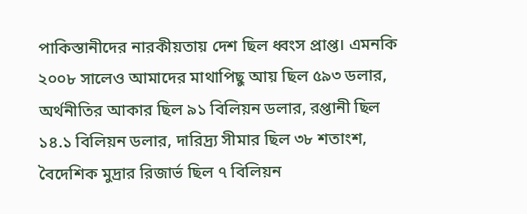পাকিস্তানীদের নারকীয়তায় দেশ ছিল ধ্বংস প্রাপ্ত। এমনকি ২০০৮ সালেও আমাদের মাথাপিছু আয় ছিল ৫৯৩ ডলার, অর্থনীতির আকার ছিল ৯১ বিলিয়ন ডলার, রপ্তানী ছিল ১৪.১ বিলিয়ন ডলার, দারিদ্র্য সীমার ছিল ৩৮ শতাংশ, বৈদেশিক মুদ্রার রিজার্ভ ছিল ৭ বিলিয়ন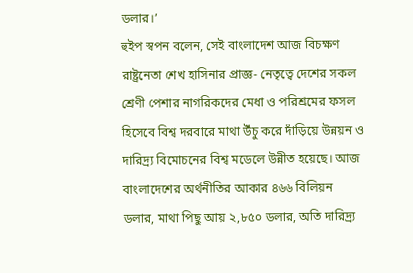ডলার।’
হুইপ স্বপন বলেন, সেই বাংলাদেশ আজ বিচক্ষণ রাষ্ট্রনেতা শেখ হাসিনার প্রাজ্ঞ- নেতৃত্বে দেশের সকল শ্রেণী পেশার নাগরিকদের মেধা ও পরিশ্রমের ফসল হিসেবে বিশ্ব দরবারে মাথা উঁচু করে দাঁড়িয়ে উন্নয়ন ও দারিদ্র্য বিমোচনের বিশ্ব মডেলে উন্নীত হয়েছে। আজ বাংলাদেশের অর্থনীতির আকার ৪৬৬ বিলিয়ন ডলার, মাথা পিছু আয় ২,৮৫০ ডলার, অতি দারিদ্র্য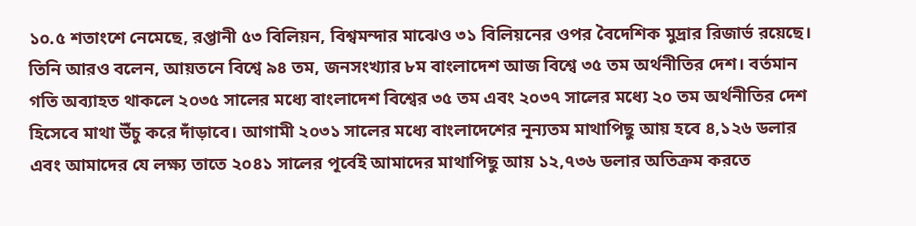১০.৫ শতাংশে নেমেছে, রপ্তানী ৫৩ বিলিয়ন, বিশ্বমন্দার মাঝেও ৩১ বিলিয়নের ওপর বৈদেশিক মুদ্রার রিজার্ভ রয়েছে।
তিনি আরও বলেন, আয়তনে বিশ্বে ৯৪ তম, জনসংখ্যার ৮ম বাংলাদেশ আজ বিশ্বে ৩৫ তম অর্থনীতির দেশ। বর্তমান গতি অব্যাহত থাকলে ২০৩৫ সালের মধ্যে বাংলাদেশ বিশ্বের ৩৫ তম এবং ২০৩৭ সালের মধ্যে ২০ তম অর্থনীতির দেশ হিসেবে মাথা উঁচু করে দাঁড়াবে। আগামী ২০৩১ সালের মধ্যে বাংলাদেশের নূন্যতম মাথাপিছু আয় হবে ৪,১২৬ ডলার এবং আমাদের যে লক্ষ্য তাতে ২০৪১ সালের পূর্বেই আমাদের মাথাপিছু আয় ১২,৭৩৬ ডলার অতিক্রম করতে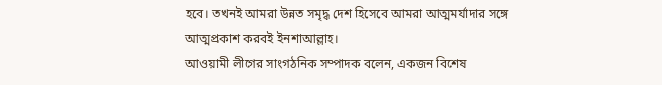হবে। তখনই আমরা উন্নত সমৃদ্ধ দেশ হিসেবে আমরা আত্মমর্যাদার সঙ্গে আত্মপ্রকাশ করবই ইনশাআল্লাহ।
আওয়ামী লীগের সাংগঠনিক সম্পাদক বলেন, একজন বিশেষ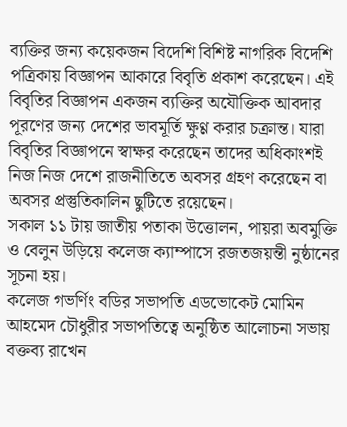ব্যক্তির জন্য কয়েকজন বিদেশি বিশিষ্ট নাগরিক বিদেশি পত্রিকায় বিজ্ঞাপন আকারে বিবৃতি প্রকাশ করেছেন। এই বিবৃতির বিজ্ঞাপন একজন ব্যক্তির অযৌক্তিক আবদার পূরণের জন্য দেশের ভাবমূর্তি ক্ষুণ্ণ করার চক্রান্ত। যারা বিবৃতির বিজ্ঞাপনে স্বাক্ষর করেছেন তাদের অধিকাংশই নিজ নিজ দেশে রাজনীতিতে অবসর গ্রহণ করেছেন বা অবসর প্রস্তুতিকালিন ছুটিতে রয়েছেন।
সকাল ১১ টায় জাতীয় পতাকা উত্তোলন, পায়রা অবমুক্তি ও বেলুন উড়িয়ে কলেজ ক্যাম্পাসে রজতজয়ন্তী নুষ্ঠানের সূচনা হয়।
কলেজ গভর্ণিং বডির সভাপতি এডভোকেট মোমিন আহমেদ চৌধুরীর সভাপতিত্বে অনুষ্ঠিত আলোচনা সভায় বক্তব্য রাখেন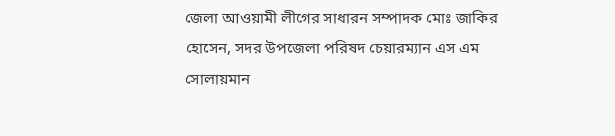জেলা আওয়ামী লীগের সাধারন সম্পাদক মোঃ জাকির হোসেন, সদর উপজেলা পরিষদ চেয়ারম্যান এস এম সোলায়মান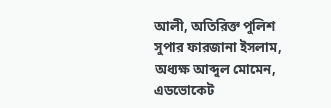আলী, অতিরিক্ত পুলিশ সুপার ফারজানা ইসলাম, অধ্যক্ষ আব্দুল মোমেন, এডভোকেট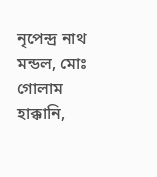নৃপেন্দ্র নাথ মন্ডল, মোঃ গোলাম হাক্কানি,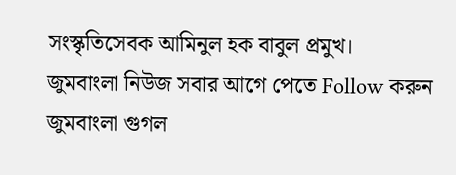সংস্কৃতিসেবক আমিনুল হক বাবুল প্রমুখ।
জুমবাংলা নিউজ সবার আগে পেতে Follow করুন জুমবাংলা গুগল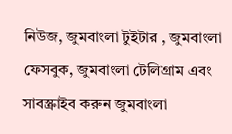নিউজ, জুমবাংলা টুইটার , জুমবাংলা ফেসবুক, জুমবাংলা টেলিগ্রাম এবং সাবস্ক্রাইব করুন জুমবাংলা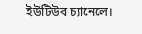ইউটিউব চ্যানেলে।